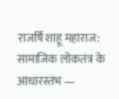राजर्षि शाहू महाराज: सामाजिक लोकतंत्र के आधारस्तंभ —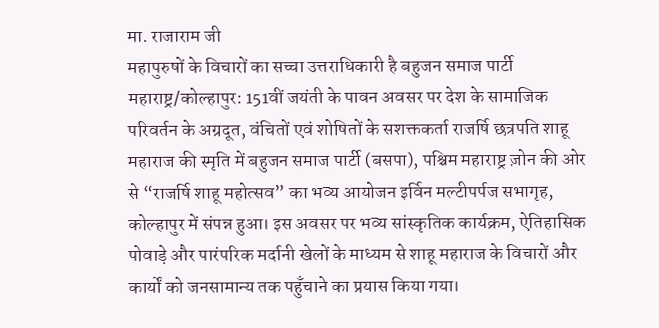मा. राजाराम जी
महापुरुषों के विचारों का सच्चा उत्तराधिकारी है बहुजन समाज पार्टी
महाराष्ट्र/कोल्हापुर: 151वीं जयंती के पावन अवसर पर देश के सामाजिक परिवर्तन के अग्रदूत, वंचितों एवं शोषितों के सशक्तकर्ता राजर्षि छत्रपति शाहू महाराज की स्मृति में बहुजन समाज पार्टी (बसपा), पश्चिम महाराष्ट्र ज़ोन की ओर से “राजर्षि शाहू महोत्सव” का भव्य आयोजन इर्विन मल्टीपर्पज सभागृह, कोल्हापुर में संपन्न हुआ। इस अवसर पर भव्य सांस्कृतिक कार्यक्रम, ऐतिहासिक पोवाड़े और पारंपरिक मर्दानी खेलों के माध्यम से शाहू महाराज के विचारों और कार्यों को जनसामान्य तक पहुँचाने का प्रयास किया गया।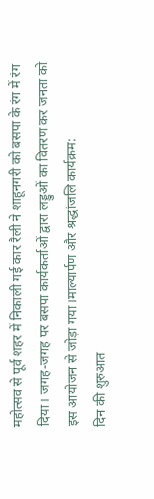महोत्सव से पूर्व शहर में निकाली गई कार रैली ने शाहूनगरी को बसपा के रंग में रंग दिया। जगह-जगह पर बसपा कार्यकर्ताओं द्वारा लड्डुओं का वितरण कर जनता को इस आयोजन से जोड़ा गया।माल्यार्पण और श्रद्धांजलि कार्यक्रम:
दिन की शुरुआत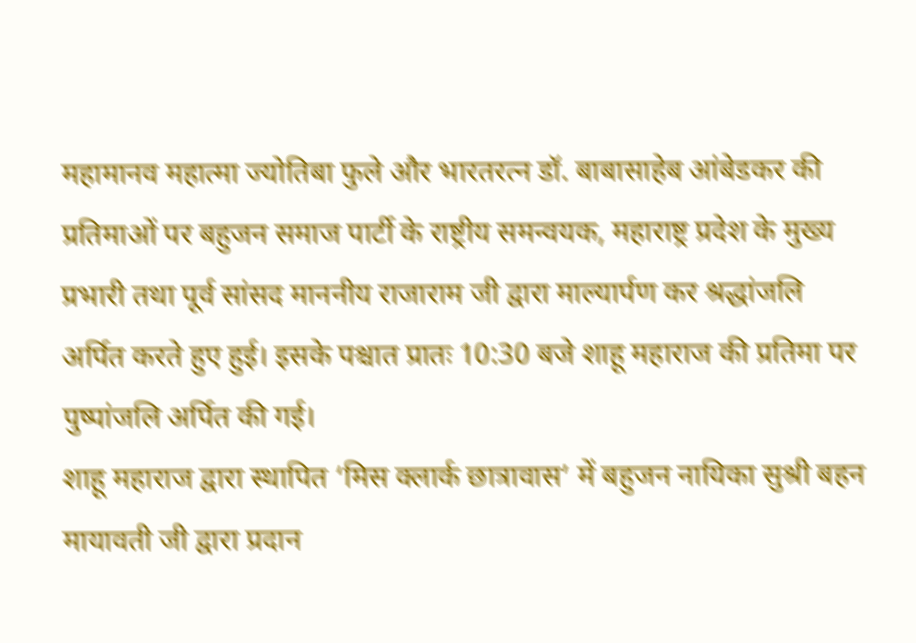महामानव महात्मा ज्योतिबा फुले और भारतरत्न डॉ. बाबासाहेब आंबेडकर की प्रतिमाओं पर बहुजन समाज पार्टी के राष्ट्रीय समन्वयक, महाराष्ट्र प्रदेश के मुख्य प्रभारी तथा पूर्व सांसद माननीय राजाराम जी द्वारा माल्यार्पण कर श्रद्धांजलि अर्पित करते हुए हुई। इसके पश्चात प्रातः 10:30 बजे शाहू महाराज की प्रतिमा पर पुष्पांजलि अर्पित की गई।
शाहू महाराज द्वारा स्थापित ‘मिस क्लार्क छात्रावास’ में बहुजन नायिका सुश्री बहन मायावती जी द्वारा प्रदान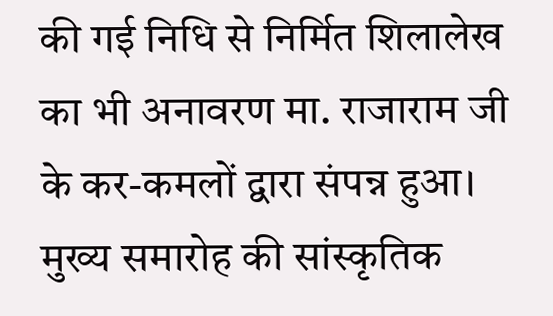की गई निधि से निर्मित शिलालेख का भी अनावरण मा. राजाराम जी के कर-कमलों द्वारा संपन्न हुआ।
मुख्य समारोह की सांस्कृतिक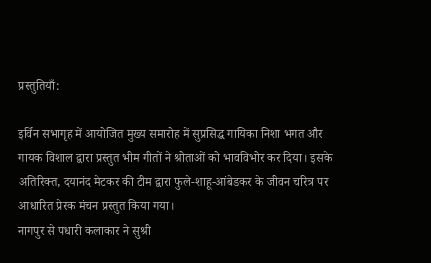प्रस्तुतियाँ:

इर्विन सभागृह में आयोजित मुख्य समारोह में सुप्रसिद्ध गायिका निशा भगत और गायक विशाल द्वारा प्रस्तुत भीम गीतों ने श्रोताओं को भावविभोर कर दिया। इसके अतिरिक्त, दयानंद मेटकर की टीम द्वारा फुले-शाहू-आंबेडकर के जीवन चरित्र पर आधारित प्रेरक मंचन प्रस्तुत किया गया।
नागपुर से पधारी कलाकार ने सुश्री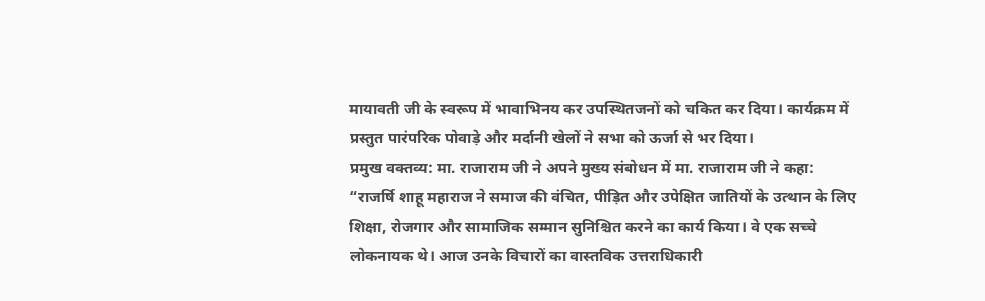मायावती जी के स्वरूप में भावाभिनय कर उपस्थितजनों को चकित कर दिया। कार्यक्रम में प्रस्तुत पारंपरिक पोवाड़े और मर्दानी खेलों ने सभा को ऊर्जा से भर दिया।
प्रमुख वक्तव्य: मा. राजाराम जी ने अपने मुख्य संबोधन में मा. राजाराम जी ने कहा:
“राजर्षि शाहू महाराज ने समाज की वंचित, पीड़ित और उपेक्षित जातियों के उत्थान के लिए शिक्षा, रोजगार और सामाजिक सम्मान सुनिश्चित करने का कार्य किया। वे एक सच्चे लोकनायक थे। आज उनके विचारों का वास्तविक उत्तराधिकारी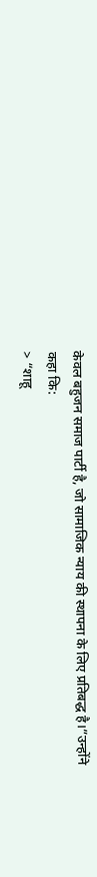केवल बहुजन समाज पार्टी है, जो सामाजिक न्याय की स्थापना के लिए प्रतिबद्ध है।”उन्होंने कहा कि:
> “शाहू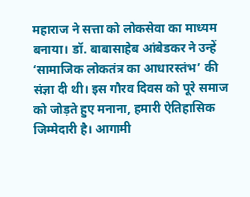महाराज ने सत्ता को लोकसेवा का माध्यम बनाया। डॉ. बाबासाहेब आंबेडकर ने उन्हें ‘सामाजिक लोकतंत्र का आधारस्तंभ’ की संज्ञा दी थी। इस गौरव दिवस को पूरे समाज को जोड़ते हुए मनाना, हमारी ऐतिहासिक जिम्मेदारी है। आगामी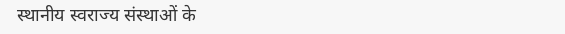स्थानीय स्वराज्य संस्थाओं के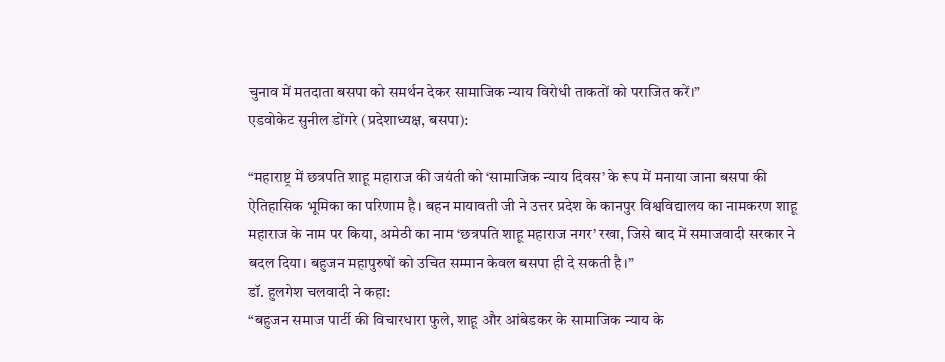चुनाव में मतदाता बसपा को समर्थन देकर सामाजिक न्याय विरोधी ताकतों को पराजित करें।”
एडवोकेट सुनील डोंगरे (प्रदेशाध्यक्ष, बसपा):

“महाराष्ट्र में छत्रपति शाहू महाराज की जयंती को ‘सामाजिक न्याय दिवस’ के रूप में मनाया जाना बसपा की ऐतिहासिक भूमिका का परिणाम है। बहन मायावती जी ने उत्तर प्रदेश के कानपुर विश्वविद्यालय का नामकरण शाहू महाराज के नाम पर किया, अमेठी का नाम ‘छत्रपति शाहू महाराज नगर’ रखा, जिसे बाद में समाजवादी सरकार ने बदल दिया। बहुजन महापुरुषों को उचित सम्मान केवल बसपा ही दे सकती है।”
डॉ. हुलगेश चलवादी ने कहा:
“बहुजन समाज पार्टी की विचारधारा फुले, शाहू और आंबेडकर के सामाजिक न्याय के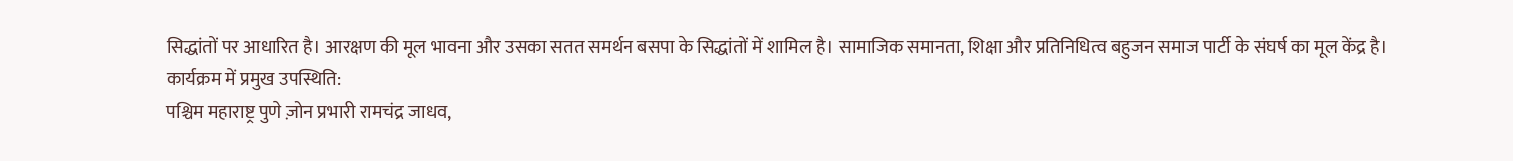सिद्धांतों पर आधारित है। आरक्षण की मूल भावना और उसका सतत समर्थन बसपा के सिद्धांतों में शामिल है। सामाजिक समानता, शिक्षा और प्रतिनिधित्व बहुजन समाज पार्टी के संघर्ष का मूल केंद्र है।
कार्यक्रम में प्रमुख उपस्थिति:
पश्चिम महाराष्ट्र पुणे ज़ोन प्रभारी रामचंद्र जाधव,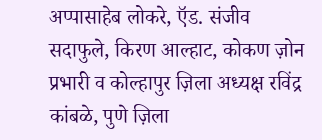अप्पासाहेब लोकरे, ऍड. संजीव सदाफुले, किरण आल्हाट, कोकण ज़ोन प्रभारी व कोल्हापुर ज़िला अध्यक्ष रविंद्र कांबळे, पुणे ज़िला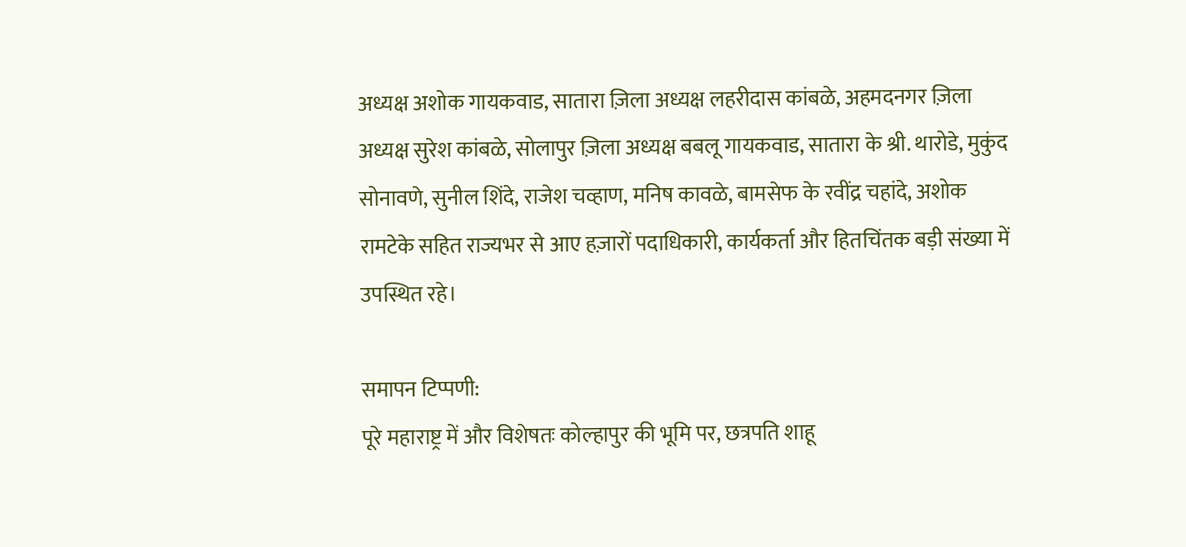अध्यक्ष अशोक गायकवाड, सातारा ज़िला अध्यक्ष लहरीदास कांबळे, अहमदनगर ज़िला अध्यक्ष सुरेश कांबळे, सोलापुर ज़िला अध्यक्ष बबलू गायकवाड, सातारा के श्री. थारोडे, मुकुंद सोनावणे, सुनील शिंदे, राजेश चव्हाण, मनिष कावळे, बामसेफ के रवींद्र चहांदे, अशोक रामटेके सहित राज्यभर से आए हज़ारों पदाधिकारी, कार्यकर्ता और हितचिंतक बड़ी संख्या में उपस्थित रहे।

समापन टिप्पणी:
पूरे महाराष्ट्र में और विशेषतः कोल्हापुर की भूमि पर, छत्रपति शाहू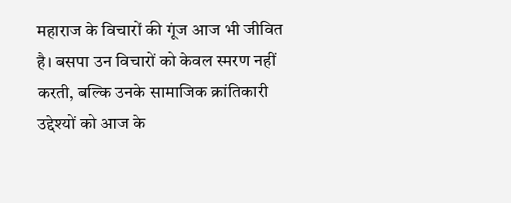महाराज के विचारों की गूंज आज भी जीवित है। बसपा उन विचारों को केवल स्मरण नहीं करती, बल्कि उनके सामाजिक क्रांतिकारी उद्देश्यों को आज के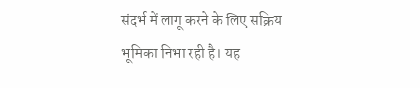संदर्भ में लागू करने के लिए सक्रिय भूमिका निभा रही है। यह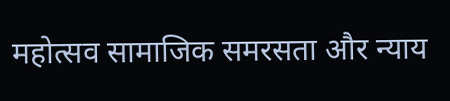महोत्सव सामाजिक समरसता और न्याय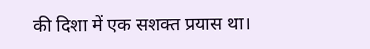की दिशा में एक सशक्त प्रयास था।